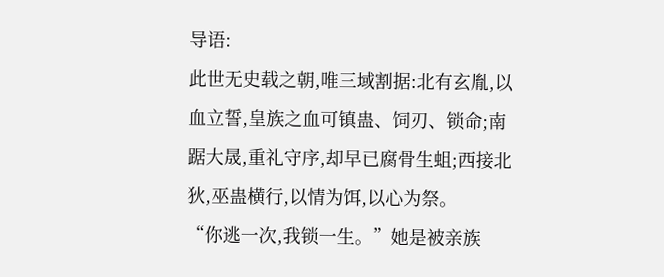导语:
此世无史载之朝,唯三域割据:北有玄胤,以血立誓,皇族之血可镇蛊、饲刃、锁命;南踞大晟,重礼守序,却早已腐骨生蛆;西接北狄,巫蛊横行,以情为饵,以心为祭。
“你逃一次,我锁一生。”她是被亲族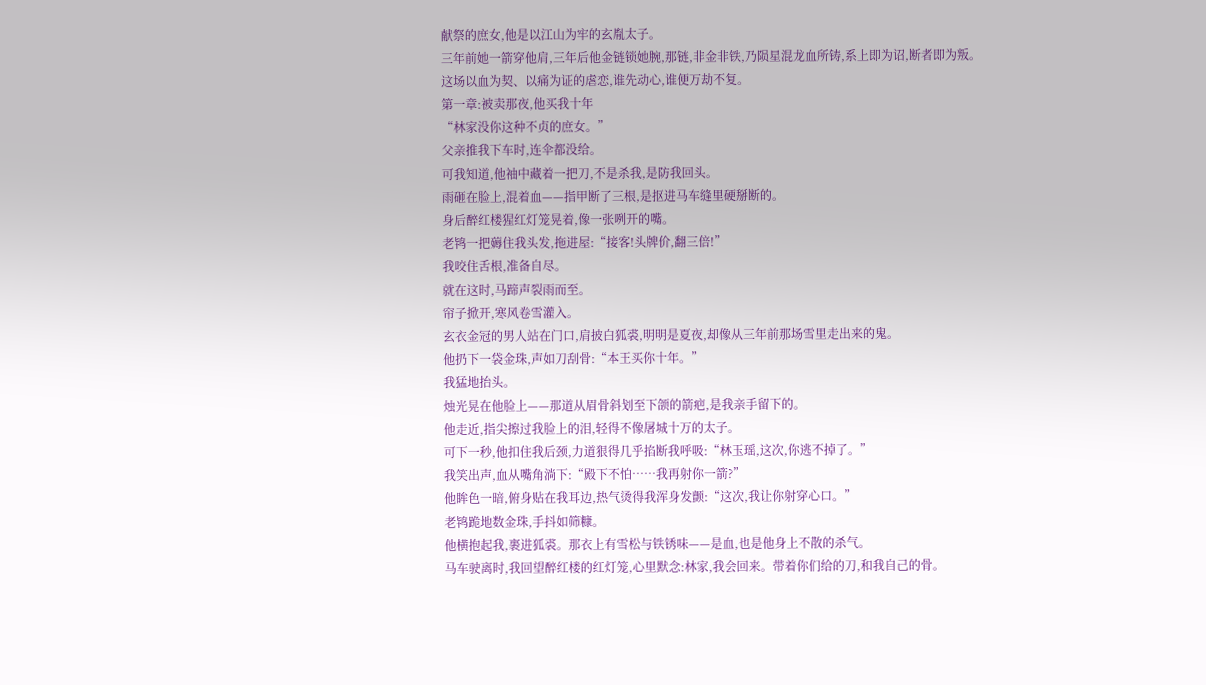献祭的庶女,他是以江山为牢的玄胤太子。
三年前她一箭穿他肩,三年后他金链锁她腕,那链,非金非铁,乃陨星混龙血所铸,系上即为诏,断者即为叛。
这场以血为契、以痛为证的虐恋,谁先动心,谁便万劫不复。
第一章:被卖那夜,他买我十年
“林家没你这种不贞的庶女。”
父亲推我下车时,连伞都没给。
可我知道,他袖中藏着一把刀,不是杀我,是防我回头。
雨砸在脸上,混着血——指甲断了三根,是抠进马车缝里硬掰断的。
身后醉红楼猩红灯笼晃着,像一张咧开的嘴。
老鸨一把薅住我头发,拖进屋:“接客!头牌价,翻三倍!”
我咬住舌根,准备自尽。
就在这时,马蹄声裂雨而至。
帘子掀开,寒风卷雪灌入。
玄衣金冠的男人站在门口,肩披白狐裘,明明是夏夜,却像从三年前那场雪里走出来的鬼。
他扔下一袋金珠,声如刀刮骨:“本王买你十年。”
我猛地抬头。
烛光晃在他脸上——那道从眉骨斜划至下颌的箭疤,是我亲手留下的。
他走近,指尖擦过我脸上的泪,轻得不像屠城十万的太子。
可下一秒,他扣住我后颈,力道狠得几乎掐断我呼吸:“林玉瑶,这次,你逃不掉了。”
我笑出声,血从嘴角淌下:“殿下不怕……我再射你一箭?”
他眸色一暗,俯身贴在我耳边,热气烫得我浑身发颤:“这次,我让你射穿心口。”
老鸨跪地数金珠,手抖如筛糠。
他横抱起我,裹进狐裘。那衣上有雪松与铁锈味——是血,也是他身上不散的杀气。
马车驶离时,我回望醉红楼的红灯笼,心里默念:林家,我会回来。带着你们给的刀,和我自己的骨。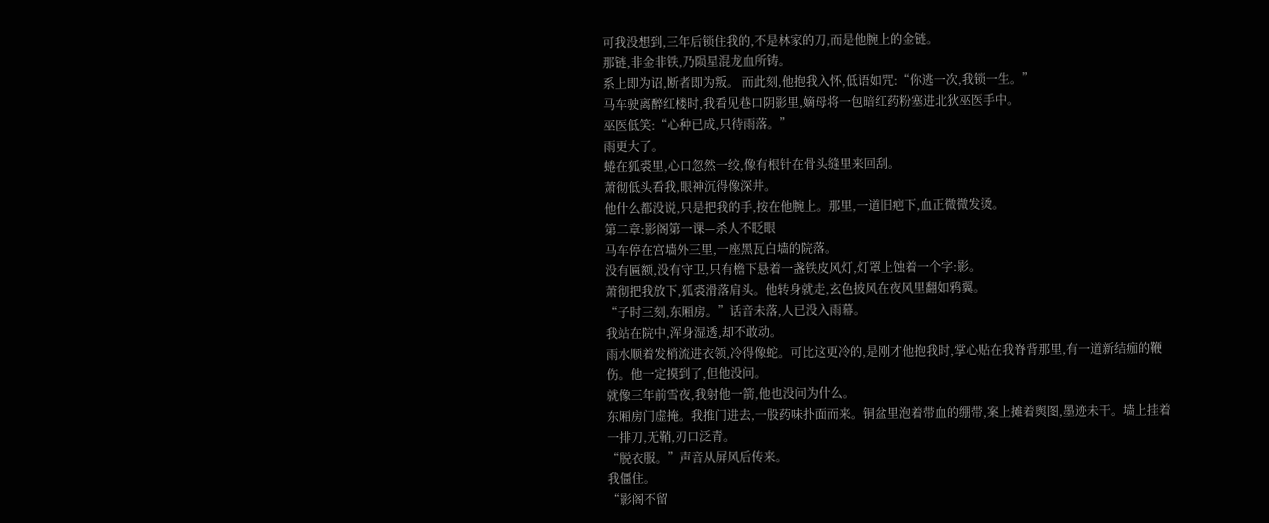可我没想到,三年后锁住我的,不是林家的刀,而是他腕上的金链。
那链,非金非铁,乃陨星混龙血所铸。
系上即为诏,断者即为叛。 而此刻,他抱我入怀,低语如咒:“你逃一次,我锁一生。”
马车驶离醉红楼时,我看见巷口阴影里,嫡母将一包暗红药粉塞进北狄巫医手中。
巫医低笑:“心种已成,只待雨落。”
雨更大了。
蜷在狐裘里,心口忽然一绞,像有根针在骨头缝里来回刮。
萧彻低头看我,眼神沉得像深井。
他什么都没说,只是把我的手,按在他腕上。那里,一道旧疤下,血正微微发烫。
第二章:影阁第一课—杀人不眨眼
马车停在宫墙外三里,一座黑瓦白墙的院落。
没有匾额,没有守卫,只有檐下悬着一盏铁皮风灯,灯罩上蚀着一个字:影。
萧彻把我放下,狐裘滑落肩头。他转身就走,玄色披风在夜风里翻如鸦翼。
“子时三刻,东厢房。”话音未落,人已没入雨幕。
我站在院中,浑身湿透,却不敢动。
雨水顺着发梢流进衣领,冷得像蛇。可比这更冷的,是刚才他抱我时,掌心贴在我脊背那里,有一道新结痂的鞭伤。他一定摸到了,但他没问。
就像三年前雪夜,我射他一箭,他也没问为什么。
东厢房门虚掩。我推门进去,一股药味扑面而来。铜盆里泡着带血的绷带,案上摊着舆图,墨迹未干。墙上挂着一排刀,无鞘,刃口泛青。
“脱衣服。”声音从屏风后传来。
我僵住。
“影阁不留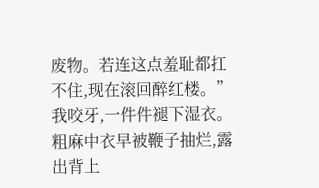废物。若连这点羞耻都扛不住,现在滚回醉红楼。”
我咬牙,一件件褪下湿衣。粗麻中衣早被鞭子抽烂,露出背上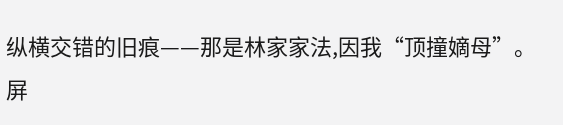纵横交错的旧痕——那是林家家法,因我“顶撞嫡母”。
屏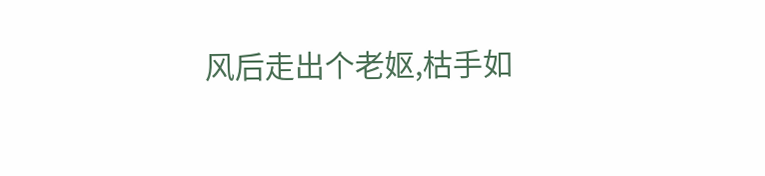风后走出个老妪,枯手如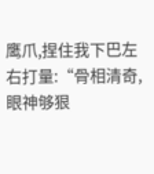鹰爪,捏住我下巴左右打量:“骨相清奇,眼神够狠